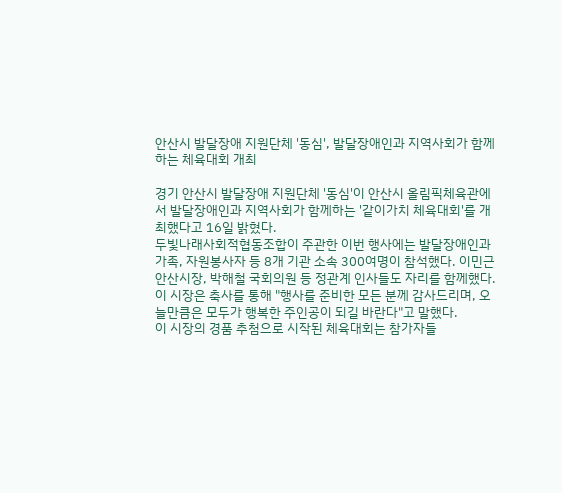안산시 발달장애 지원단체 '동심', 발달장애인과 지역사회가 함께하는 체육대회 개최

경기 안산시 발달장애 지원단체 '동심'이 안산시 올림픽체육관에서 발달장애인과 지역사회가 함께하는 '같이가치 체육대회'를 개최했다고 16일 밝혔다.
두빛나래사회적협동조합이 주관한 이번 행사에는 발달장애인과 가족, 자원봉사자 등 8개 기관 소속 300여명이 참석했다. 이민근 안산시장, 박해철 국회의원 등 정관계 인사들도 자리를 함께했다.
이 시장은 축사를 통해 "행사를 준비한 모든 분께 감사드리며, 오늘만큼은 모두가 행복한 주인공이 되길 바란다"고 말했다.
이 시장의 경품 추첨으로 시작된 체육대회는 참가자들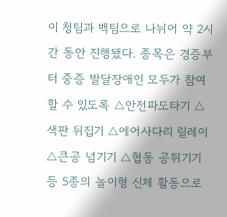이 청팀과 백팀으로 나뉘어 약 2시간 동안 진행됐다. 종목은 경증부터 중증 발달장애인 모두가 참여할 수 있도록 △안전파도타기 △색판 뒤집기 △에어사다리 릴레이 △큰공 넘기기 △협동 공튀기기 등 5종의 놀이형 신체 활동으로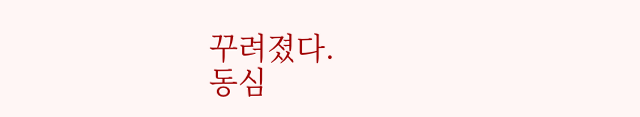꾸려졌다.
동심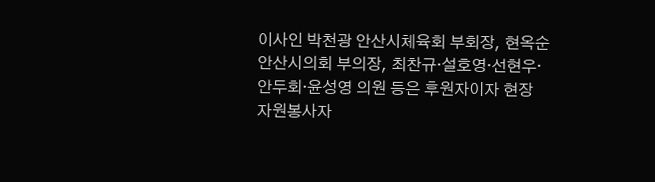이사인 박천광 안산시체육회 부회장, 현옥순 안산시의회 부의장, 최찬규·설호영·선현우·안두회·윤성영 의원 등은 후원자이자 현장 자원봉사자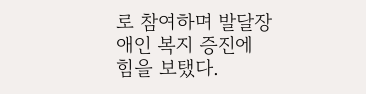로 참여하며 발달장애인 복지 증진에 힘을 보탰다.